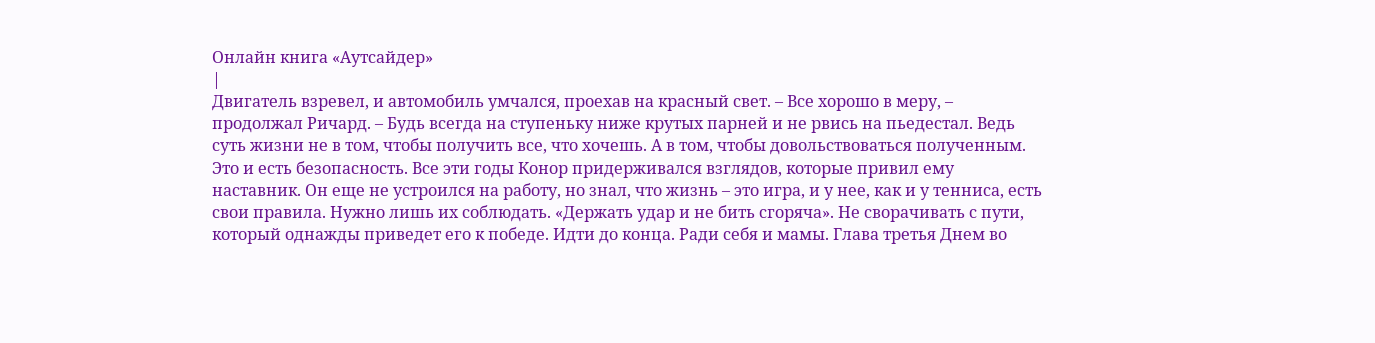Онлайн книга «Аутсайдер»
|
Двигатель взревел, и автомобиль умчался, проехав на красный свет. – Все хорошо в меру, – продолжал Ричард. – Будь всегда на ступеньку ниже крутых парней и не рвись на пьедестал. Ведь суть жизни не в том, чтобы получить все, что хочешь. А в том, чтобы довольствоваться полученным. Это и есть безопасность. Все эти годы Конор придерживался взглядов, которые привил ему наставник. Он еще не устроился на работу, но знал, что жизнь – это игра, и у нее, как и у тенниса, есть свои правила. Нужно лишь их соблюдать. «Держать удар и не бить сгоряча». Не сворачивать с пути, который однажды приведет его к победе. Идти до конца. Ради себя и мамы. Глава третья Днем во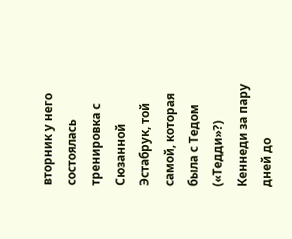вторник у него состоялась тренировка с Сюзанной Эстабрук, той самой, которая была с Тедом («Тедди»?) Кеннеди за пару дней до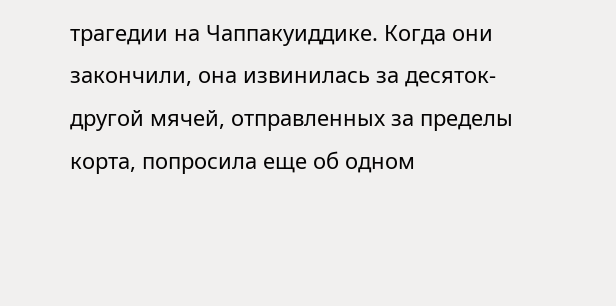трагедии на Чаппакуиддике. Когда они закончили, она извинилась за десяток-другой мячей, отправленных за пределы корта, попросила еще об одном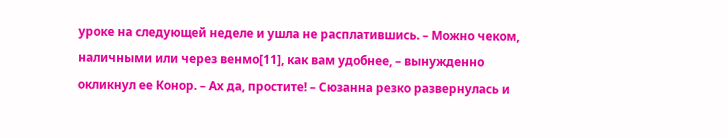уроке на следующей неделе и ушла не расплатившись. – Можно чеком, наличными или через венмо[11], как вам удобнее, – вынужденно окликнул ее Конор. – Ах да, простите! – Сюзанна резко развернулась и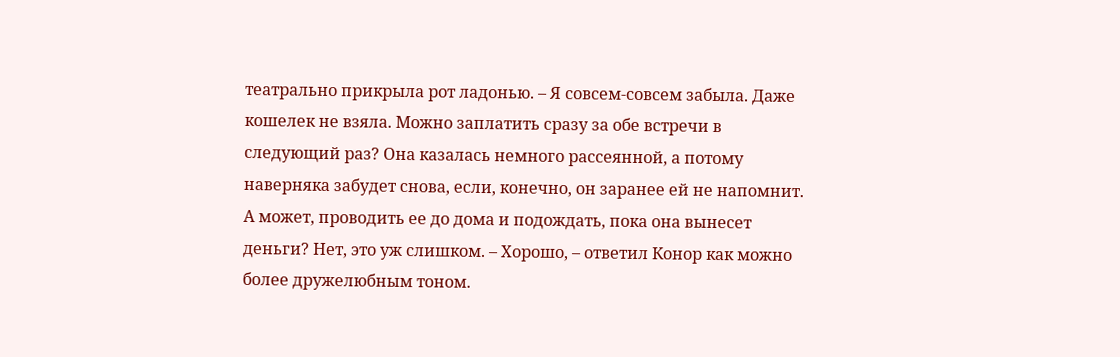театрально прикрыла рот ладонью. – Я совсем-совсем забыла. Даже кошелек не взяла. Можно заплатить сразу за обе встречи в следующий раз? Она казалась немного рассеянной, а потому наверняка забудет снова, если, конечно, он заранее ей не напомнит. А может, проводить ее до дома и подождать, пока она вынесет деньги? Нет, это уж слишком. – Хорошо, – ответил Конор как можно более дружелюбным тоном.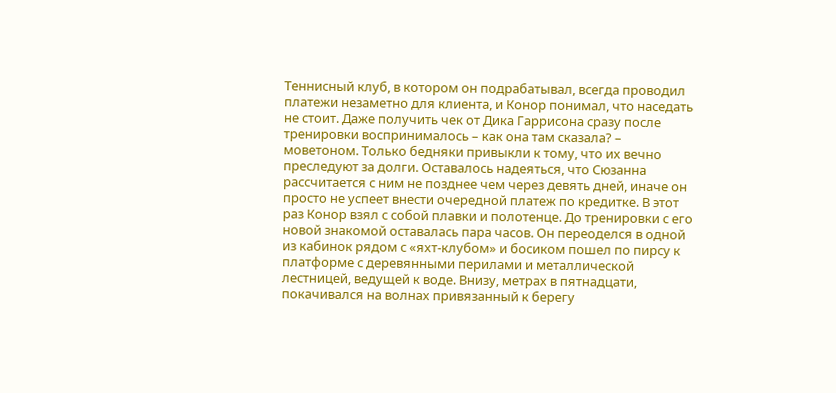Теннисный клуб, в котором он подрабатывал, всегда проводил платежи незаметно для клиента, и Конор понимал, что наседать не стоит. Даже получить чек от Дика Гаррисона сразу после тренировки воспринималось – как она там сказала? – моветоном. Только бедняки привыкли к тому, что их вечно преследуют за долги. Оставалось надеяться, что Сюзанна рассчитается с ним не позднее чем через девять дней, иначе он просто не успеет внести очередной платеж по кредитке. В этот раз Конор взял с собой плавки и полотенце. До тренировки с его новой знакомой оставалась пара часов. Он переоделся в одной из кабинок рядом с «яхт-клубом» и босиком пошел по пирсу к платформе с деревянными перилами и металлической лестницей, ведущей к воде. Внизу, метрах в пятнадцати, покачивался на волнах привязанный к берегу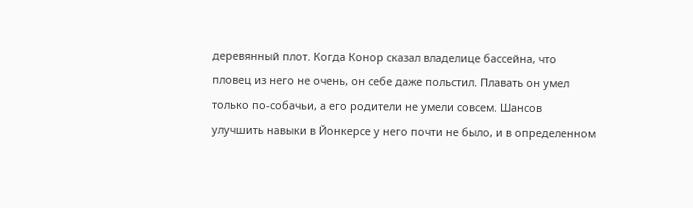деревянный плот. Когда Конор сказал владелице бассейна, что пловец из него не очень, он себе даже польстил. Плавать он умел только по-собачьи, а его родители не умели совсем. Шансов улучшить навыки в Йонкерсе у него почти не было, и в определенном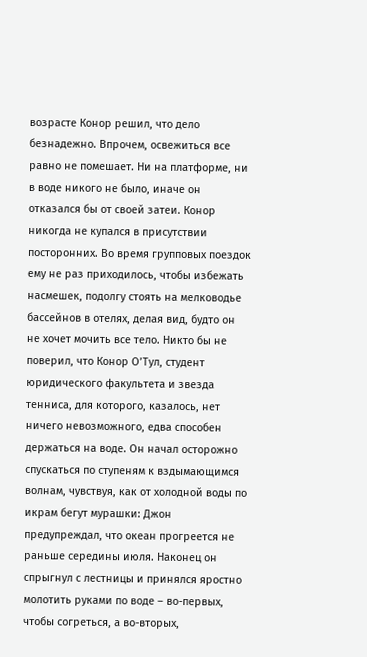возрасте Конор решил, что дело безнадежно. Впрочем, освежиться все равно не помешает. Ни на платформе, ни в воде никого не было, иначе он отказался бы от своей затеи. Конор никогда не купался в присутствии посторонних. Во время групповых поездок ему не раз приходилось, чтобы избежать насмешек, подолгу стоять на мелководье бассейнов в отелях, делая вид, будто он не хочет мочить все тело. Никто бы не поверил, что Конор О’Тул, студент юридического факультета и звезда тенниса, для которого, казалось, нет ничего невозможного, едва способен держаться на воде. Он начал осторожно спускаться по ступеням к вздымающимся волнам, чувствуя, как от холодной воды по икрам бегут мурашки: Джон предупреждал, что океан прогреется не раньше середины июля. Наконец он спрыгнул с лестницы и принялся яростно молотить руками по воде – во-первых, чтобы согреться, а во-вторых,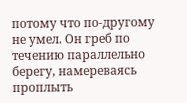потому что по-другому не умел. Он греб по течению параллельно берегу, намереваясь проплыть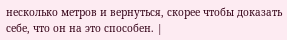несколько метров и вернуться, скорее чтобы доказать себе, что он на это способен. |